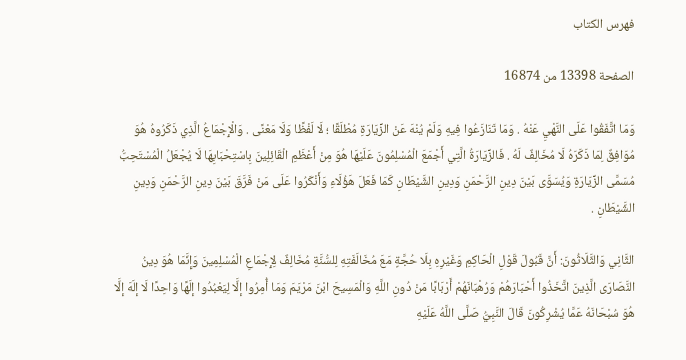فهرس الكتاب

الصفحة 13398 من 16874

وَمَا اتَّفَقُوا عَلَى النَّهْيِ عَنْهُ . وَمَا تَنَازَعُوا فِيهِ وَلَمْ يُنْهَ عَنْ الزِّيَارَةِ مُطْلَقًا ؛ لَا لَفْظًا وَلَا مَعْنًى . وَالْإِجْمَاعُ الَّذِي ذَكَرُوهُ هُوَ مُوَافِقٌ لِمَا ذَكَرَهُ لَا مُخَالِفٌ لَهُ . فَالزِّيَارَةُ الَّتِي أَجْمَعَ الْمُسْلِمُونَ عَلَيْهَا هُوَ مِنْ أَعْظَمِ الْقَائِلِينَ بِاسْتِحْبَابِهَا لَا يُجْعَلُ الْمُسْتَحِبُّ مُسَمَّى الزِّيَارَةِ وَيُسَوَّى بَيْنَ دِينِ الرَّحْمَنِ وَدِينِ الشَّيْطَانِ كَمَا فَعَلَ هَؤُلَاءِ وَأَنْكَرُوا عَلَى مَنْ فَرَّقَ بَيْنَ دِينِ الرَّحْمَنِ وَدِينِ الشَّيْطَانِ .

الثَّانِي وَالثَّلَاثُونَ: أَنَّ قَبُولَ قَوْلِ الْحَاكِمِ وَغَيْرِهِ بِلَا حُجَّةٍ مَعَ مُخَالَفَتِهِ لِلسُّنَّةِ مُخَالِفٌ لِإِجْمَاعِ الْمُسْلِمِينَ وَإِنَّمَا هُوَ دِينُ النَّصَارَى الَّذِينَ اتَّخَذُوا أَحْبَارَهُمْ وَرُهْبَانَهُمْ أَرْبَابًا مَنْ دُونِ اللَّهِ وَالْمَسِيحَ ابْنَ مَرْيَمَ وَمَا أُمِرُوا إلَّا لِيَعْبُدُوا إلَهًا وَاحِدًا لَا إلَهَ إلَّا هُوَ سُبْحَانَهُ عَمَّا يُشْرِكُونَ قَالَ النَّبِيُّ صَلَّى اللَّهُ عَلَيْهِ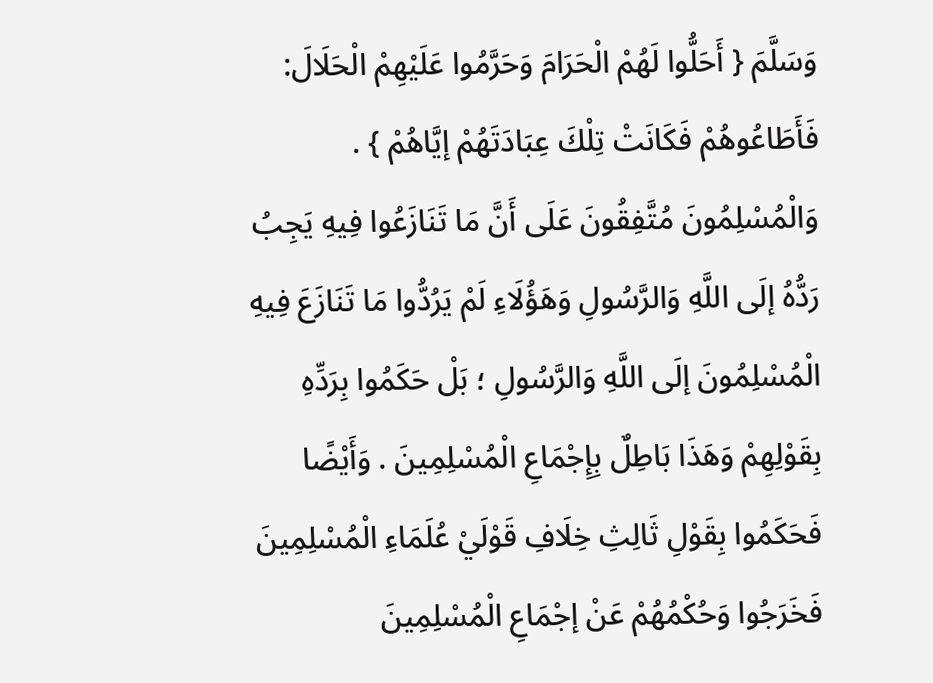وَسَلَّمَ { أَحَلُّوا لَهُمْ الْحَرَامَ وَحَرَّمُوا عَلَيْهِمْ الْحَلَالَ: فَأَطَاعُوهُمْ فَكَانَتْ تِلْكَ عِبَادَتَهُمْ إيَّاهُمْ } . وَالْمُسْلِمُونَ مُتَّفِقُونَ عَلَى أَنَّ مَا تَنَازَعُوا فِيهِ يَجِبُ رَدُّهُ إلَى اللَّهِ وَالرَّسُولِ وَهَؤُلَاءِ لَمْ يَرُدُّوا مَا تَنَازَعَ فِيهِ الْمُسْلِمُونَ إلَى اللَّهِ وَالرَّسُولِ ؛ بَلْ حَكَمُوا بِرَدِّهِ بِقَوْلِهِمْ وَهَذَا بَاطِلٌ بِإِجْمَاعِ الْمُسْلِمِينَ . وَأَيْضًا فَحَكَمُوا بِقَوْلِ ثَالِثِ خِلَافِ قَوْلَيْ عُلَمَاءِ الْمُسْلِمِينَ فَخَرَجُوا وَحُكْمُهُمْ عَنْ إجْمَاعِ الْمُسْلِمِينَ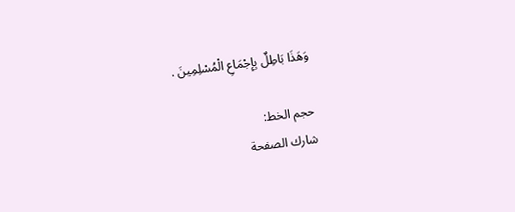وَهَذَا بَاطِلٌ بِإِجْمَاعِ الْمُسْلِمِينَ .

حجم الخط:
شارك الصفحة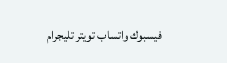فيسبوك واتساب تويتر تليجرام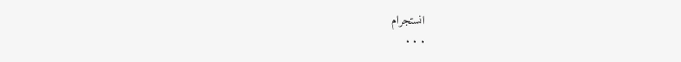انستجرام
. . .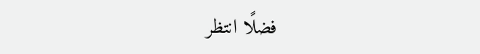فضلًا انتظر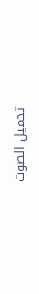تحميل الصوت